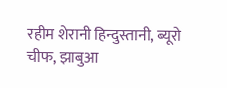रहीम शेरानी हिन्दुस्तानी, ब्यूरो चीफ, झाबुआ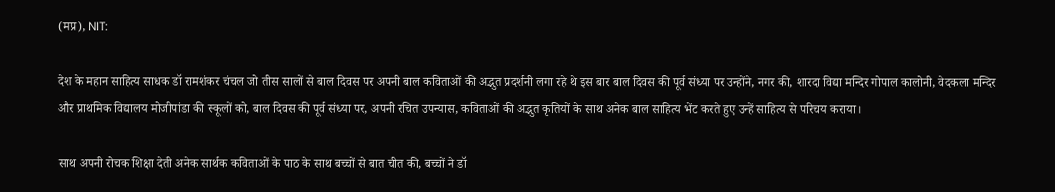(मप्र), NIT:

देश के महान साहित्य साधक डॉ रामशंकर चंचल जो तीस सालों से बाल दिवस पर अपनी बाल कविताओं की अद्भुत प्रदर्शनी लगा रहे थे इस बार बाल दिवस की पूर्व संध्या पर उन्होंने, नगर की, शारदा विद्या मन्दिर गोपाल कालोनी, वेदकला मन्दिर और प्राथमिक विद्यालय मोजीपांडा की स्कूलों को, बाल दिवस की पूर्व संध्या पर, अपनी रचित उपन्यास, कविताओं की अद्भुत कृतियों के साथ अनेक बाल साहित्य भेंट करते हुए उन्हें साहित्य से परिचय कराया।

साथ अपनी रोचक शिक्षा देती अनेक सार्थक कविताओं के पाठ के साथ बच्चों से बात चीत की, बच्चों ने डॉ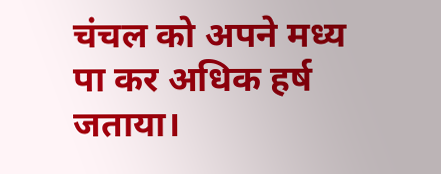चंचल को अपने मध्य पा कर अधिक हर्ष जताया।